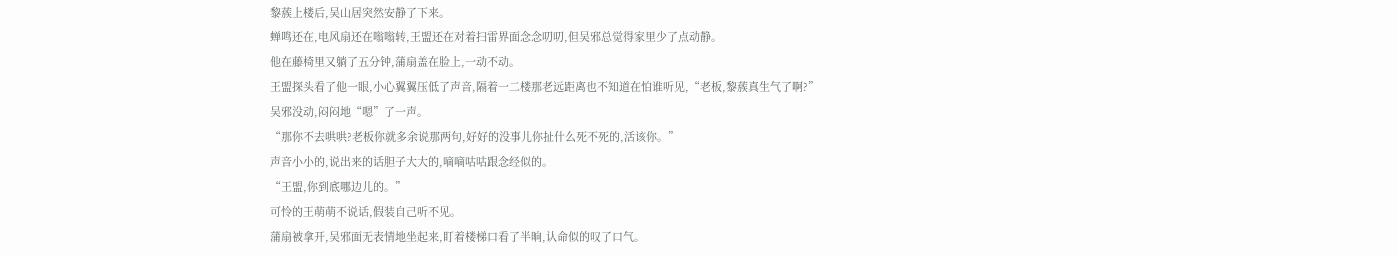黎蔟上楼后,吴山居突然安静了下来。
蝉鸣还在,电风扇还在嗡嗡转,王盟还在对着扫雷界面念念叨叨,但吴邪总觉得家里少了点动静。
他在藤椅里又躺了五分钟,蒲扇盖在脸上,一动不动。
王盟探头看了他一眼,小心翼翼压低了声音,隔着一二楼那老远距离也不知道在怕谁听见,“老板,黎蔟真生气了啊?”
吴邪没动,闷闷地“嗯”了一声。
“那你不去哄哄?老板你就多余说那两句,好好的没事儿你扯什么死不死的,活该你。”
声音小小的,说出来的话胆子大大的,嘀嘀咕咕跟念经似的。
“王盟,你到底哪边儿的。”
可怜的王萌萌不说话,假装自己听不见。
蒲扇被拿开,吴邪面无表情地坐起来,盯着楼梯口看了半晌,认命似的叹了口气。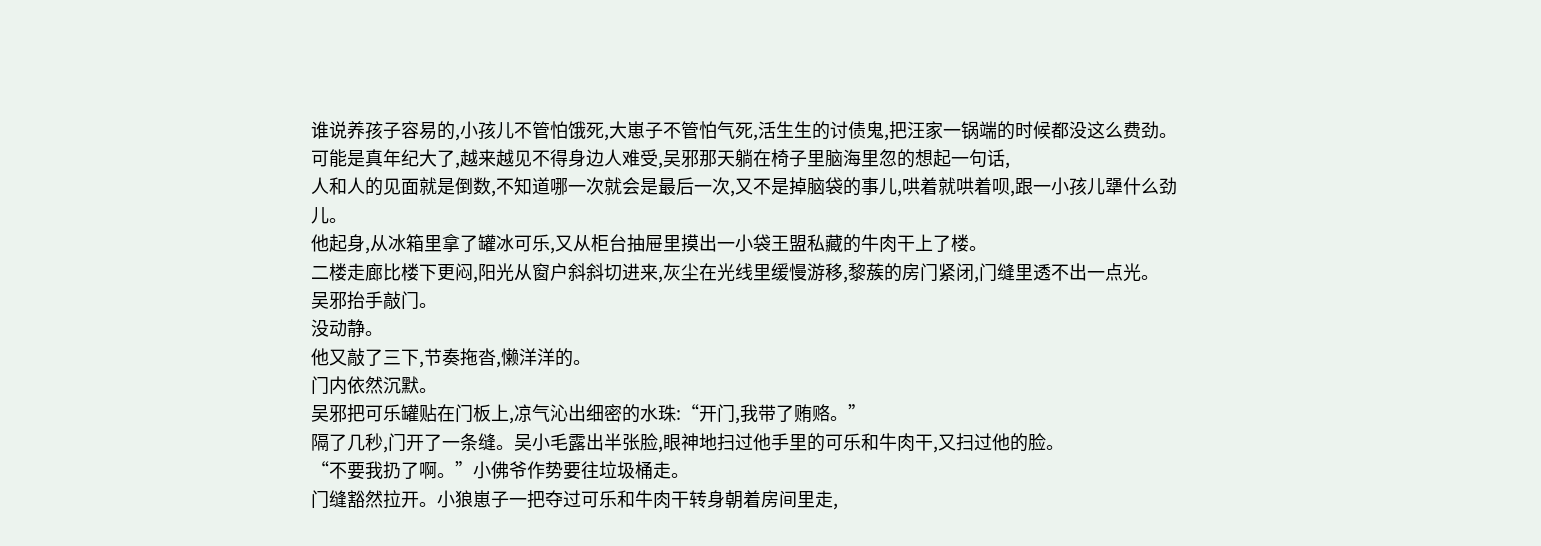谁说养孩子容易的,小孩儿不管怕饿死,大崽子不管怕气死,活生生的讨债鬼,把汪家一锅端的时候都没这么费劲。
可能是真年纪大了,越来越见不得身边人难受,吴邪那天躺在椅子里脑海里忽的想起一句话,
人和人的见面就是倒数,不知道哪一次就会是最后一次,又不是掉脑袋的事儿,哄着就哄着呗,跟一小孩儿犟什么劲儿。
他起身,从冰箱里拿了罐冰可乐,又从柜台抽屉里摸出一小袋王盟私藏的牛肉干上了楼。
二楼走廊比楼下更闷,阳光从窗户斜斜切进来,灰尘在光线里缓慢游移,黎蔟的房门紧闭,门缝里透不出一点光。
吴邪抬手敲门。
没动静。
他又敲了三下,节奏拖沓,懒洋洋的。
门内依然沉默。
吴邪把可乐罐贴在门板上,凉气沁出细密的水珠:“开门,我带了贿赂。”
隔了几秒,门开了一条缝。吴小毛露出半张脸,眼神地扫过他手里的可乐和牛肉干,又扫过他的脸。
“不要我扔了啊。”小佛爷作势要往垃圾桶走。
门缝豁然拉开。小狼崽子一把夺过可乐和牛肉干转身朝着房间里走,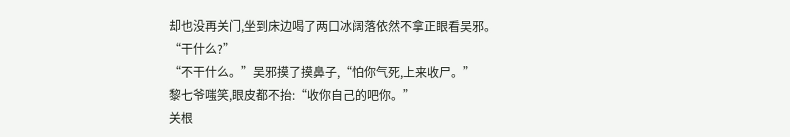却也没再关门,坐到床边喝了两口冰阔落依然不拿正眼看吴邪。
“干什么?”
“不干什么。”吴邪摸了摸鼻子,“怕你气死,上来收尸。”
黎七爷嗤笑,眼皮都不抬:“收你自己的吧你。”
关根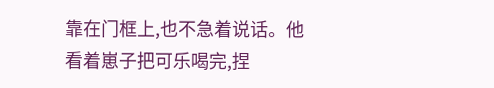靠在门框上,也不急着说话。他看着崽子把可乐喝完,捏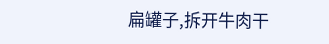扁罐子,拆开牛肉干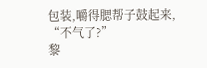包装,嚼得腮帮子鼓起来,
“不气了?”
黎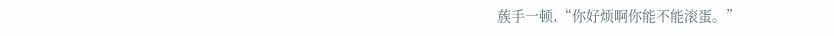蔟手一顿,“你好烦啊你能不能滚蛋。”